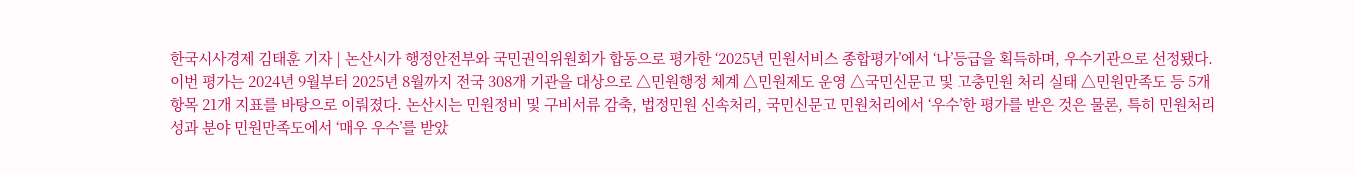한국시사경제 김태훈 기자 | 논산시가 행정안전부와 국민권익위원회가 합동으로 평가한 ‘2025년 민원서비스 종합평가’에서 ‘나’등급을 획득하며, 우수기관으로 선정됐다. 이번 평가는 2024년 9월부터 2025년 8월까지 전국 308개 기관을 대상으로 △민원행정 체계 △민원제도 운영 △국민신문고 및 고충민원 처리 실태 △민원만족도 등 5개 항목 21개 지표를 바탕으로 이뤄졌다. 논산시는 민원정비 및 구비서류 감축, 법정민원 신속처리, 국민신문고 민원처리에서 ‘우수’한 평가를 받은 것은 물론, 특히 민원처리 성과 분야 민원만족도에서 ‘매우 우수’를 받았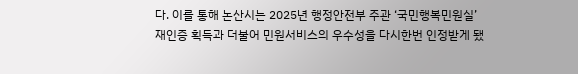다. 이를 통해 논산시는 2025년 행정안전부 주관 ‘국민행복민원실’재인증 획득과 더불어 민원서비스의 우수성을 다시한번 인정받게 됐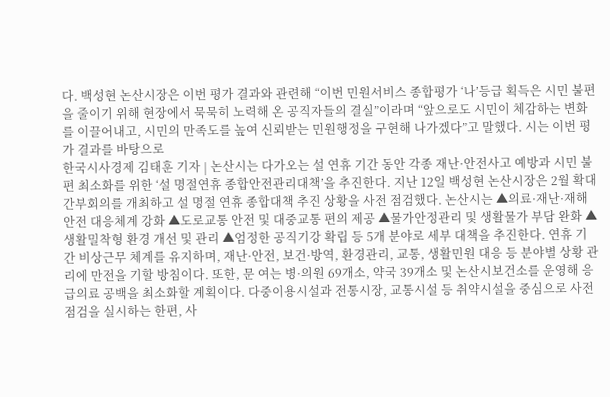다. 백성현 논산시장은 이번 평가 결과와 관련해 “이번 민원서비스 종합평가 ‘나’등급 획득은 시민 불편을 줄이기 위해 현장에서 묵묵히 노력해 온 공직자들의 결실”이라며 “앞으로도 시민이 체감하는 변화를 이끌어내고, 시민의 만족도를 높여 신뢰받는 민원행정을 구현해 나가겠다”고 말했다. 시는 이번 평가 결과를 바탕으로
한국시사경제 김태훈 기자 | 논산시는 다가오는 설 연휴 기간 동안 각종 재난·안전사고 예방과 시민 불편 최소화를 위한 ‘설 명절연휴 종합안전관리대책’을 추진한다. 지난 12일 백성현 논산시장은 2월 확대간부회의를 개최하고 설 명절 연휴 종합대책 추진 상황을 사전 점검했다. 논산시는 ▲의료·재난·재해 안전 대응체계 강화 ▲도로교통 안전 및 대중교통 편의 제공 ▲물가안정관리 및 생활물가 부담 완화 ▲생활밀착형 환경 개선 및 관리 ▲엄정한 공직기강 확립 등 5개 분야로 세부 대책을 추진한다. 연휴 기간 비상근무 체계를 유지하며, 재난·안전, 보건·방역, 환경관리, 교통, 생활민원 대응 등 분야별 상황 관리에 만전을 기할 방침이다. 또한, 문 여는 병·의원 69개소, 약국 39개소 및 논산시보건소를 운영해 응급의료 공백을 최소화할 계획이다. 다중이용시설과 전통시장, 교통시설 등 취약시설을 중심으로 사전 점검을 실시하는 한편, 사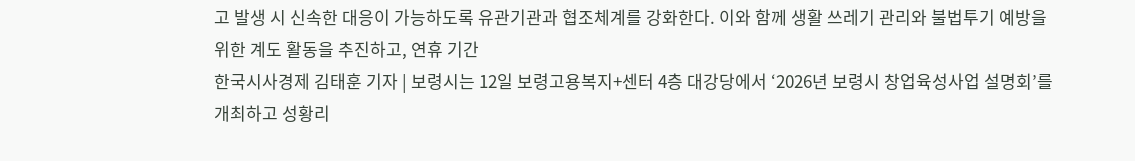고 발생 시 신속한 대응이 가능하도록 유관기관과 협조체계를 강화한다. 이와 함께 생활 쓰레기 관리와 불법투기 예방을 위한 계도 활동을 추진하고, 연휴 기간
한국시사경제 김태훈 기자 | 보령시는 12일 보령고용복지+센터 4층 대강당에서 ‘2026년 보령시 창업육성사업 설명회’를 개최하고 성황리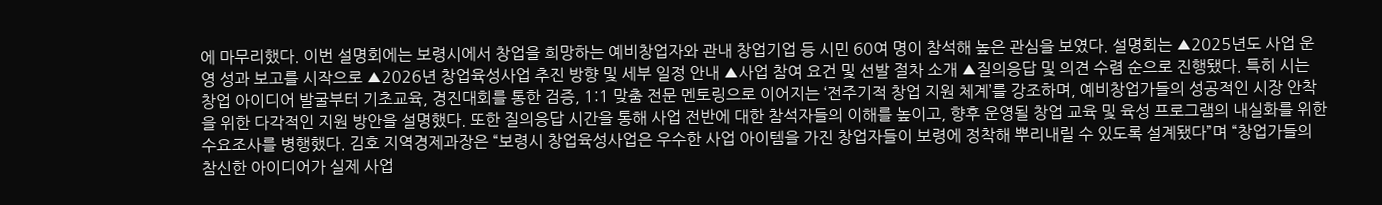에 마무리했다. 이번 설명회에는 보령시에서 창업을 희망하는 예비창업자와 관내 창업기업 등 시민 60여 명이 참석해 높은 관심을 보였다. 설명회는 ▲2025년도 사업 운영 성과 보고를 시작으로 ▲2026년 창업육성사업 추진 방향 및 세부 일정 안내 ▲사업 참여 요건 및 선발 절차 소개 ▲질의응답 및 의견 수렴 순으로 진행됐다. 특히 시는 창업 아이디어 발굴부터 기초교육, 경진대회를 통한 검증, 1:1 맞춤 전문 멘토링으로 이어지는 ‘전주기적 창업 지원 체계’를 강조하며, 예비창업가들의 성공적인 시장 안착을 위한 다각적인 지원 방안을 설명했다. 또한 질의응답 시간을 통해 사업 전반에 대한 참석자들의 이해를 높이고, 향후 운영될 창업 교육 및 육성 프로그램의 내실화를 위한 수요조사를 병행했다. 김호 지역경제과장은 “보령시 창업육성사업은 우수한 사업 아이템을 가진 창업자들이 보령에 정착해 뿌리내릴 수 있도록 설계됐다”며 “창업가들의 참신한 아이디어가 실제 사업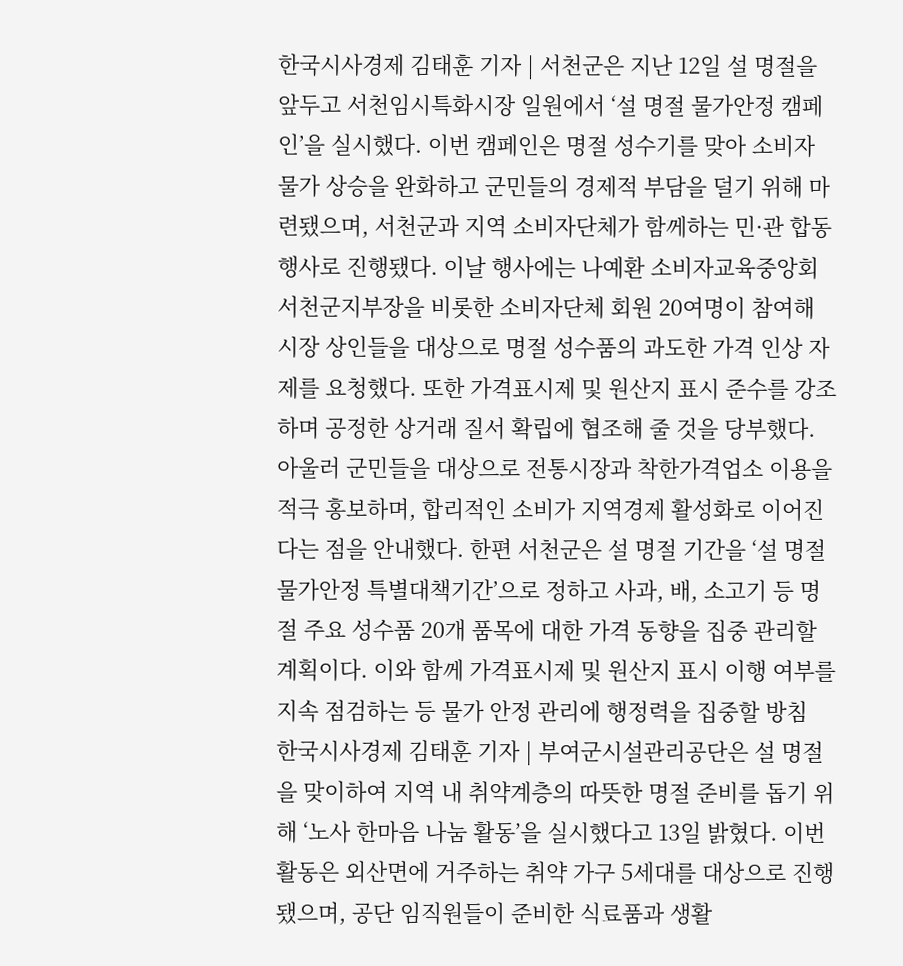한국시사경제 김태훈 기자 | 서천군은 지난 12일 설 명절을 앞두고 서천임시특화시장 일원에서 ‘설 명절 물가안정 캠페인’을 실시했다. 이번 캠페인은 명절 성수기를 맞아 소비자 물가 상승을 완화하고 군민들의 경제적 부담을 덜기 위해 마련됐으며, 서천군과 지역 소비자단체가 함께하는 민·관 합동 행사로 진행됐다. 이날 행사에는 나예환 소비자교육중앙회 서천군지부장을 비롯한 소비자단체 회원 20여명이 참여해 시장 상인들을 대상으로 명절 성수품의 과도한 가격 인상 자제를 요청했다. 또한 가격표시제 및 원산지 표시 준수를 강조하며 공정한 상거래 질서 확립에 협조해 줄 것을 당부했다. 아울러 군민들을 대상으로 전통시장과 착한가격업소 이용을 적극 홍보하며, 합리적인 소비가 지역경제 활성화로 이어진다는 점을 안내했다. 한편 서천군은 설 명절 기간을 ‘설 명절 물가안정 특별대책기간’으로 정하고 사과, 배, 소고기 등 명절 주요 성수품 20개 품목에 대한 가격 동향을 집중 관리할 계획이다. 이와 함께 가격표시제 및 원산지 표시 이행 여부를 지속 점검하는 등 물가 안정 관리에 행정력을 집중할 방침
한국시사경제 김태훈 기자 | 부여군시설관리공단은 설 명절을 맞이하여 지역 내 취약계층의 따뜻한 명절 준비를 돕기 위해 ‘노사 한마음 나눔 활동’을 실시했다고 13일 밝혔다. 이번 활동은 외산면에 거주하는 취약 가구 5세대를 대상으로 진행됐으며, 공단 임직원들이 준비한 식료품과 생활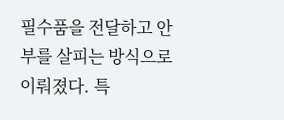필수품을 전달하고 안부를 살피는 방식으로 이뤄졌다. 특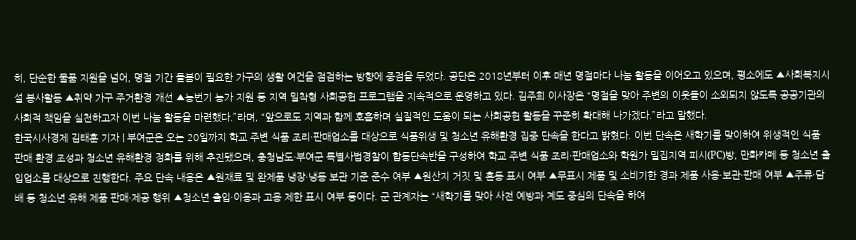히, 단순한 물품 지원을 넘어, 명절 기간 돌봄이 필요한 가구의 생활 여건을 점검하는 방향에 중점을 두었다. 공단은 2018년부터 이후 매년 명절마다 나눔 활동을 이어오고 있으며, 평소에도 ▲사회복지시설 봉사활동 ▲취약 가구 주거환경 개선 ▲농번기 농가 지원 등 지역 밀착형 사회공헌 프로그램을 지속적으로 운영하고 있다. 김주희 이사장은 “명절을 맞아 주변의 이웃들이 소외되지 않도록 공공기관의 사회적 책임을 실천하고자 이번 나눔 활동을 마련했다.”라며, “앞으로도 지역과 함께 호흡하며 실질적인 도움이 되는 사회공헌 활동을 꾸준히 확대해 나가겠다.”라고 말했다.
한국시사경제 김태훈 기자 | 부여군은 오는 20일까지 학교 주변 식품 조리·판매업소를 대상으로 식품위생 및 청소년 유해환경 집중 단속을 한다고 밝혔다. 이번 단속은 새학기를 맞이하여 위생적인 식품 판매 환경 조성과 청소년 유해환경 정화를 위해 추진됐으며, 충청남도·부여군 특별사법경찰이 합동단속반을 구성하여 학교 주변 식품 조리·판매업소와 학원가 밀집지역 피시(PC)방, 만화카페 등 청소년 출입업소를 대상으로 진행한다. 주요 단속 내용은 ▲원재료 및 완제품 냉장·냉동 보관 기준 준수 여부 ▲원산지 거짓 및 혼동 표시 여부 ▲무표시 제품 및 소비기한 경과 제품 사용·보관·판매 여부 ▲주류·담배 등 청소년 유해 제품 판매·제공 행위 ▲청소년 출입·이용과 고용 제한 표시 여부 등이다. 군 관계자는 “새학기를 맞아 사전 예방과 계도 중심의 단속을 하여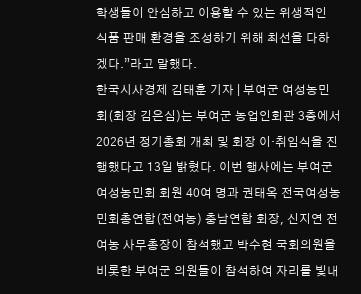학생들이 안심하고 이용할 수 있는 위생적인 식품 판매 환경을 조성하기 위해 최선을 다하겠다.”라고 말했다.
한국시사경제 김태훈 기자 | 부여군 여성농민회(회장 김은심)는 부여군 농업인회관 3층에서 2026년 정기총회 개최 및 회장 이·취임식을 진행했다고 13일 밝혔다. 이번 행사에는 부여군 여성농민회 회원 40여 명과 권태옥 전국여성농민회총연합(전여농) 충남연합 회장, 신지연 전여농 사무총장이 참석했고 박수현 국회의원을 비롯한 부여군 의원들이 참석하여 자리를 빛내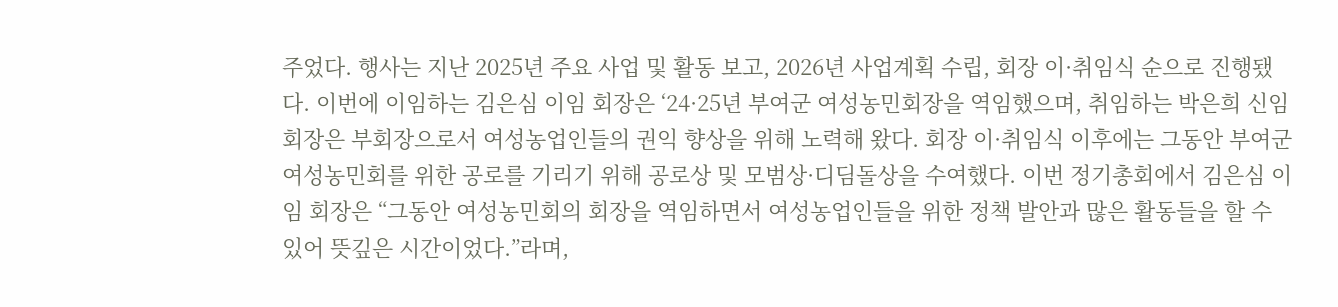주었다. 행사는 지난 2025년 주요 사업 및 활동 보고, 2026년 사업계획 수립, 회장 이·취임식 순으로 진행됐다. 이번에 이임하는 김은심 이임 회장은 ‘24·25년 부여군 여성농민회장을 역임했으며, 취임하는 박은희 신임 회장은 부회장으로서 여성농업인들의 권익 향상을 위해 노력해 왔다. 회장 이·취임식 이후에는 그동안 부여군 여성농민회를 위한 공로를 기리기 위해 공로상 및 모범상·디딤돌상을 수여했다. 이번 정기총회에서 김은심 이임 회장은 “그동안 여성농민회의 회장을 역임하면서 여성농업인들을 위한 정책 발안과 많은 활동들을 할 수 있어 뜻깊은 시간이었다.”라며,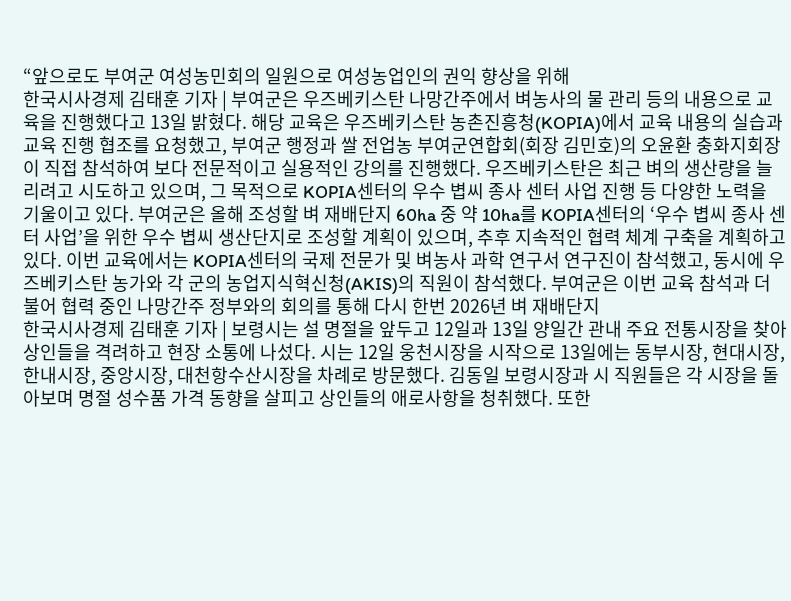“앞으로도 부여군 여성농민회의 일원으로 여성농업인의 권익 향상을 위해
한국시사경제 김태훈 기자 | 부여군은 우즈베키스탄 나망간주에서 벼농사의 물 관리 등의 내용으로 교육을 진행했다고 13일 밝혔다. 해당 교육은 우즈베키스탄 농촌진흥청(KOPIA)에서 교육 내용의 실습과 교육 진행 협조를 요청했고, 부여군 행정과 쌀 전업농 부여군연합회(회장 김민호)의 오윤환 충화지회장이 직접 참석하여 보다 전문적이고 실용적인 강의를 진행했다. 우즈베키스탄은 최근 벼의 생산량을 늘리려고 시도하고 있으며, 그 목적으로 KOPIA센터의 우수 볍씨 종사 센터 사업 진행 등 다양한 노력을 기울이고 있다. 부여군은 올해 조성할 벼 재배단지 60ha 중 약 10ha를 KOPIA센터의 ‘우수 볍씨 종사 센터 사업’을 위한 우수 볍씨 생산단지로 조성할 계획이 있으며, 추후 지속적인 협력 체계 구축을 계획하고 있다. 이번 교육에서는 KOPIA센터의 국제 전문가 및 벼농사 과학 연구서 연구진이 참석했고, 동시에 우즈베키스탄 농가와 각 군의 농업지식혁신청(AKIS)의 직원이 참석했다. 부여군은 이번 교육 참석과 더불어 협력 중인 나망간주 정부와의 회의를 통해 다시 한번 2026년 벼 재배단지
한국시사경제 김태훈 기자 | 보령시는 설 명절을 앞두고 12일과 13일 양일간 관내 주요 전통시장을 찾아 상인들을 격려하고 현장 소통에 나섰다. 시는 12일 웅천시장을 시작으로 13일에는 동부시장, 현대시장, 한내시장, 중앙시장, 대천항수산시장을 차례로 방문했다. 김동일 보령시장과 시 직원들은 각 시장을 돌아보며 명절 성수품 가격 동향을 살피고 상인들의 애로사항을 청취했다. 또한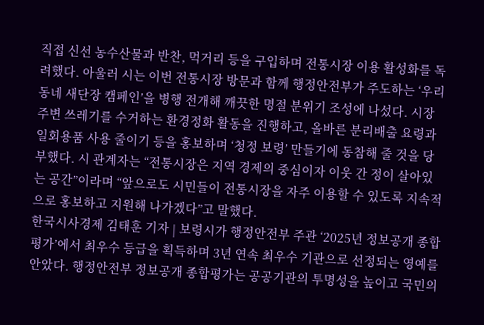직접 신선 농수산물과 반찬, 먹거리 등을 구입하며 전통시장 이용 활성화를 독려했다. 아울러 시는 이번 전통시장 방문과 함께 행정안전부가 주도하는 ‘우리동네 새단장 캠페인’을 병행 전개해 깨끗한 명절 분위기 조성에 나섰다. 시장 주변 쓰레기를 수거하는 환경정화 활동을 진행하고, 올바른 분리배출 요령과 일회용품 사용 줄이기 등을 홍보하며 ‘청정 보령’ 만들기에 동참해 줄 것을 당부했다. 시 관계자는 “전통시장은 지역 경제의 중심이자 이웃 간 정이 살아있는 공간”이라며 “앞으로도 시민들이 전통시장을 자주 이용할 수 있도록 지속적으로 홍보하고 지원해 나가겠다”고 말했다.
한국시사경제 김태훈 기자 | 보령시가 행정안전부 주관 ‘2025년 정보공개 종합평가’에서 최우수 등급을 획득하며 3년 연속 최우수 기관으로 선정되는 영예를 안았다. 행정안전부 정보공개 종합평가는 공공기관의 투명성을 높이고 국민의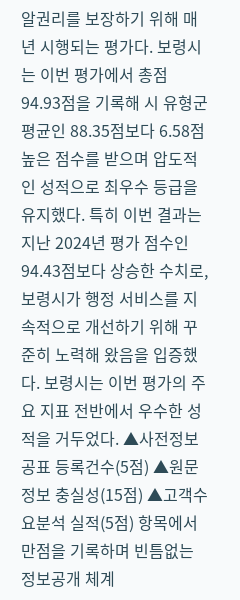알권리를 보장하기 위해 매년 시행되는 평가다. 보령시는 이번 평가에서 총점 94.93점을 기록해 시 유형군 평균인 88.35점보다 6.58점 높은 점수를 받으며 압도적인 성적으로 최우수 등급을 유지했다. 특히 이번 결과는 지난 2024년 평가 점수인 94.43점보다 상승한 수치로, 보령시가 행정 서비스를 지속적으로 개선하기 위해 꾸준히 노력해 왔음을 입증했다. 보령시는 이번 평가의 주요 지표 전반에서 우수한 성적을 거두었다. ▲사전정보공표 등록건수(5점) ▲원문정보 충실성(15점) ▲고객수요분석 실적(5점) 항목에서 만점을 기록하며 빈틈없는 정보공개 체계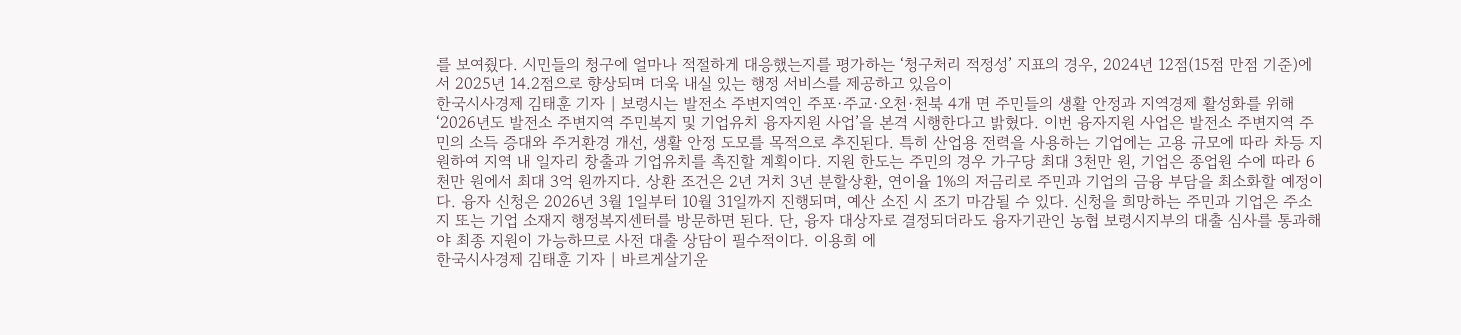를 보여줬다. 시민들의 청구에 얼마나 적절하게 대응했는지를 평가하는 ‘청구처리 적정성’ 지표의 경우, 2024년 12점(15점 만점 기준)에서 2025년 14.2점으로 향상되며 더욱 내실 있는 행정 서비스를 제공하고 있음이
한국시사경제 김태훈 기자 | 보령시는 발전소 주변지역인 주포·주교·오천·천북 4개 면 주민들의 생활 안정과 지역경제 활성화를 위해 ‘2026년도 발전소 주변지역 주민복지 및 기업유치 융자지원 사업’을 본격 시행한다고 밝혔다. 이번 융자지원 사업은 발전소 주변지역 주민의 소득 증대와 주거환경 개선, 생활 안정 도모를 목적으로 추진된다. 특히 산업용 전력을 사용하는 기업에는 고용 규모에 따라 차등 지원하여 지역 내 일자리 창출과 기업유치를 촉진할 계획이다. 지원 한도는 주민의 경우 가구당 최대 3천만 원, 기업은 종업원 수에 따라 6천만 원에서 최대 3억 원까지다. 상환 조건은 2년 거치 3년 분할상환, 연이율 1%의 저금리로 주민과 기업의 금융 부담을 최소화할 예정이다. 융자 신청은 2026년 3월 1일부터 10월 31일까지 진행되며, 예산 소진 시 조기 마감될 수 있다. 신청을 희망하는 주민과 기업은 주소지 또는 기업 소재지 행정복지센터를 방문하면 된다. 단, 융자 대상자로 결정되더라도 융자기관인 농협 보령시지부의 대출 심사를 통과해야 최종 지원이 가능하므로 사전 대출 상담이 필수적이다. 이용희 에
한국시사경제 김태훈 기자 | 바르게살기운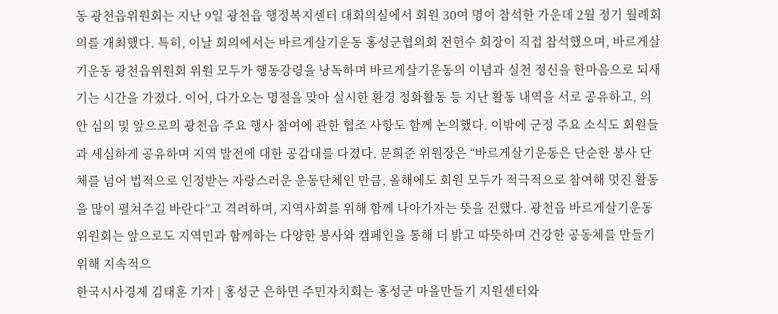동 광천읍위원회는 지난 9일 광천읍 행정복지센터 대회의실에서 회원 30여 명이 참석한 가운데 2월 정기 월례회의를 개최했다. 특히, 이날 회의에서는 바르게살기운동 홍성군협의회 전헌수 회장이 직접 참석했으며, 바르게살기운동 광천읍위원회 위원 모두가 행동강령을 낭독하며 바르게살기운동의 이념과 실천 정신을 한마음으로 되새기는 시간을 가졌다. 이어, 다가오는 명절을 맞아 실시한 환경 정화활동 등 지난 활동 내역을 서로 공유하고, 의안 심의 및 앞으로의 광천읍 주요 행사 참여에 관한 협조 사항도 함께 논의했다. 이밖에 군정 주요 소식도 회원들과 세심하게 공유하며 지역 발전에 대한 공감대를 다졌다. 문희준 위원장은 “바르게살기운동은 단순한 봉사 단체를 넘어 법적으로 인정받는 자랑스러운 운동단체인 만큼, 올해에도 회원 모두가 적극적으로 참여해 멋진 활동을 많이 펼쳐주길 바란다”고 격려하며, 지역사회를 위해 함께 나아가자는 뜻을 전했다. 광천읍 바르게살기운동위원회는 앞으로도 지역민과 함께하는 다양한 봉사와 캠페인을 통해 더 밝고 따뜻하며 건강한 공동체를 만들기 위해 지속적으
한국시사경제 김태훈 기자 | 홍성군 은하면 주민자치회는 홍성군 마을만들기 지원센터와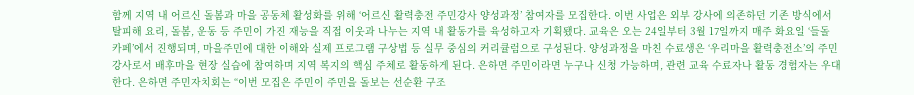함께 지역 내 어르신 돌봄과 마을 공동체 활성화를 위해 ‘어르신 활력충전 주민강사 양성과정’ 참여자를 모집한다. 이번 사업은 외부 강사에 의존하던 기존 방식에서 탈피해 요리, 돌봄, 운동 등 주민이 가진 재능을 직접 이웃과 나누는 지역 내 활동가를 육성하고자 기획됐다. 교육은 오는 24일부터 3월 17일까지 매주 화요일 ‘들돌 카페’에서 진행되며, 마을주민에 대한 이해와 실제 프로그램 구상법 등 실무 중심의 커리큘럼으로 구성된다. 양성과정을 마친 수료생은 ‘우리마을 활력충전소’의 주민강사로서 배후마을 현장 실습에 참여하며 지역 복지의 핵심 주체로 활동하게 된다. 은하면 주민이라면 누구나 신청 가능하며, 관련 교육 수료자나 활동 경험자는 우대한다. 은하면 주민자치회는 “이번 모집은 주민이 주민을 돌보는 선순환 구조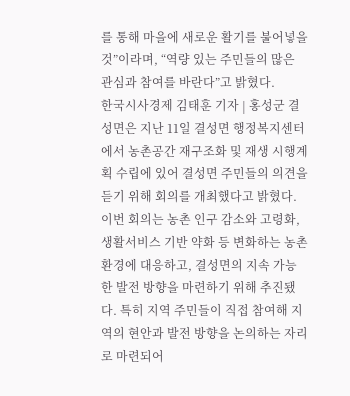를 통해 마을에 새로운 활기를 불어넣을 것”이라며, “역량 있는 주민들의 많은 관심과 참여를 바란다”고 밝혔다.
한국시사경제 김태훈 기자 | 홍성군 결성면은 지난 11일 결성면 행정복지센터에서 농촌공간 재구조화 및 재생 시행계획 수립에 있어 결성면 주민들의 의견을 듣기 위해 회의를 개최했다고 밝혔다. 이번 회의는 농촌 인구 감소와 고령화, 생활서비스 기반 약화 등 변화하는 농촌 환경에 대응하고, 결성면의 지속 가능한 발전 방향을 마련하기 위해 추진됐다. 특히 지역 주민들이 직접 참여해 지역의 현안과 발전 방향을 논의하는 자리로 마련되어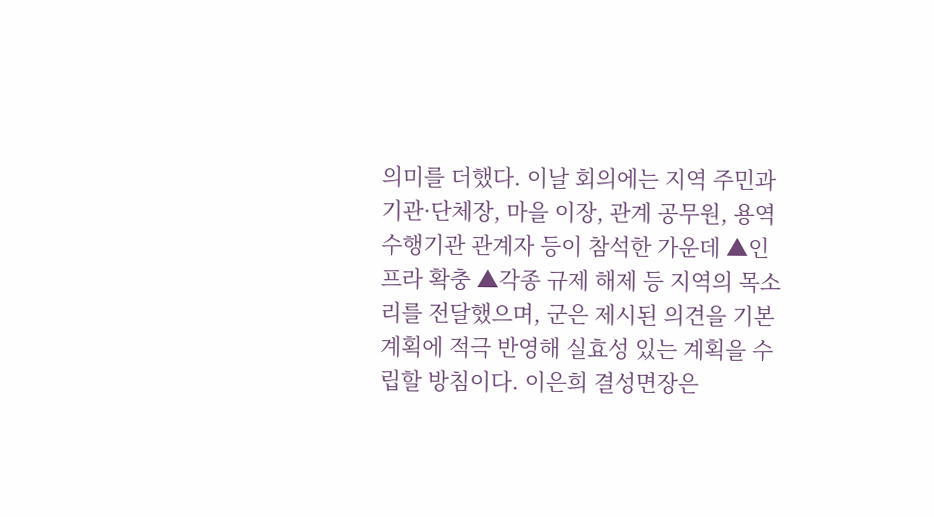의미를 더했다. 이날 회의에는 지역 주민과 기관·단체장, 마을 이장, 관계 공무원, 용역 수행기관 관계자 등이 참석한 가운데 ▲인프라 확충 ▲각종 규제 해제 등 지역의 목소리를 전달했으며, 군은 제시된 의견을 기본계획에 적극 반영해 실효성 있는 계획을 수립할 방침이다. 이은희 결성면장은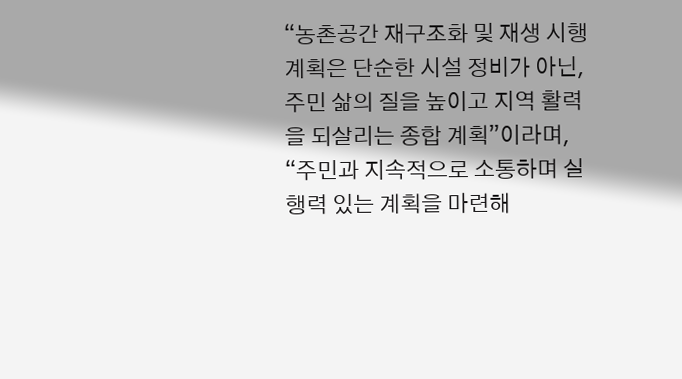“농촌공간 재구조화 및 재생 시행계획은 단순한 시설 정비가 아닌, 주민 삶의 질을 높이고 지역 활력을 되살리는 종합 계획”이라며, “주민과 지속적으로 소통하며 실행력 있는 계획을 마련해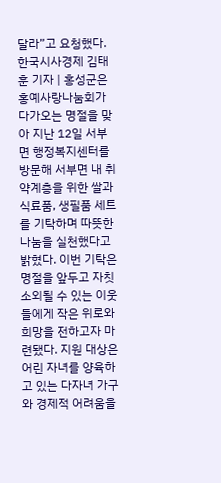달라”고 요청했다.
한국시사경제 김태훈 기자 | 홍성군은 홍예사랑나눔회가 다가오는 명절을 맞아 지난 12일 서부면 행정복지센터를 방문해 서부면 내 취약계층을 위한 쌀과 식료품, 생필품 세트를 기탁하며 따뜻한 나눔을 실천했다고 밝혔다. 이번 기탁은 명절을 앞두고 자칫 소외될 수 있는 이웃들에게 작은 위로와 희망을 전하고자 마련됐다. 지원 대상은 어린 자녀를 양육하고 있는 다자녀 가구와 경제적 어려움을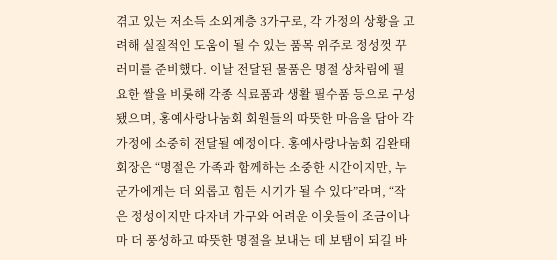겪고 있는 저소득 소외계층 3가구로, 각 가정의 상황을 고려해 실질적인 도움이 될 수 있는 품목 위주로 정성껏 꾸러미를 준비했다. 이날 전달된 물품은 명절 상차림에 필요한 쌀을 비롯해 각종 식료품과 생활 필수품 등으로 구성됐으며, 홍예사랑나눔회 회원들의 따뜻한 마음을 담아 각 가정에 소중히 전달될 예정이다. 홍예사랑나눔회 김완태 회장은 “명절은 가족과 함께하는 소중한 시간이지만, 누군가에게는 더 외롭고 힘든 시기가 될 수 있다”라며, “작은 정성이지만 다자녀 가구와 어려운 이웃들이 조금이나마 더 풍성하고 따뜻한 명절을 보내는 데 보탬이 되길 바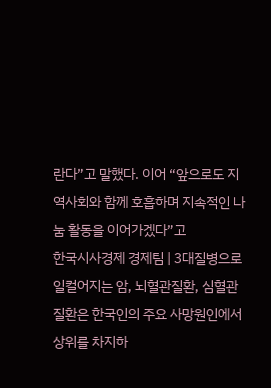란다”고 말했다. 이어 “앞으로도 지역사회와 함께 호흡하며 지속적인 나눔 활동을 이어가겠다”고
한국시사경제 경제팀 | 3대질병으로 일컬어지는 암, 뇌혈관질환, 심혈관질환은 한국인의 주요 사망원인에서 상위를 차지하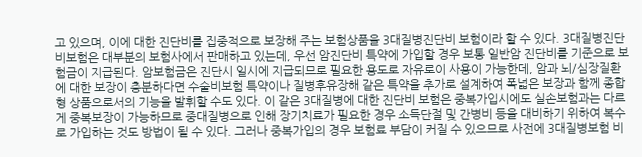고 있으며, 이에 대한 진단비를 집중적으로 보장해 주는 보험상품을 3대질병진단비 보험이라 할 수 있다. 3대질병진단비보험은 대부분의 보험사에서 판매하고 있는데, 우선 암진단비 특약에 가입할 경우 보통 일반암 진단비를 기준으로 보험금이 지급된다. 암보험금은 진단시 일시에 지급되므로 필요한 용도로 자유로이 사용이 가능한데, 암과 뇌/심장질환에 대한 보장이 충분하다면 수술비보험 특약이나 질병후유장해 같은 특약을 추가로 설계하여 폭넓은 보장과 함께 종합형 상품으로서의 기능을 발휘할 수도 있다. 이 같은 3대질병에 대한 진단비 보험은 중복가입시에도 실손보험과는 다르게 중복보장이 가능하므로 중대질병으로 인해 장기치료가 필요한 경우 소득단절 및 간병비 등을 대비하기 위하여 복수로 가입하는 것도 방법이 될 수 있다. 그러나 중복가입의 경우 보험료 부담이 커질 수 있으므로 사전에 3대질병보험 비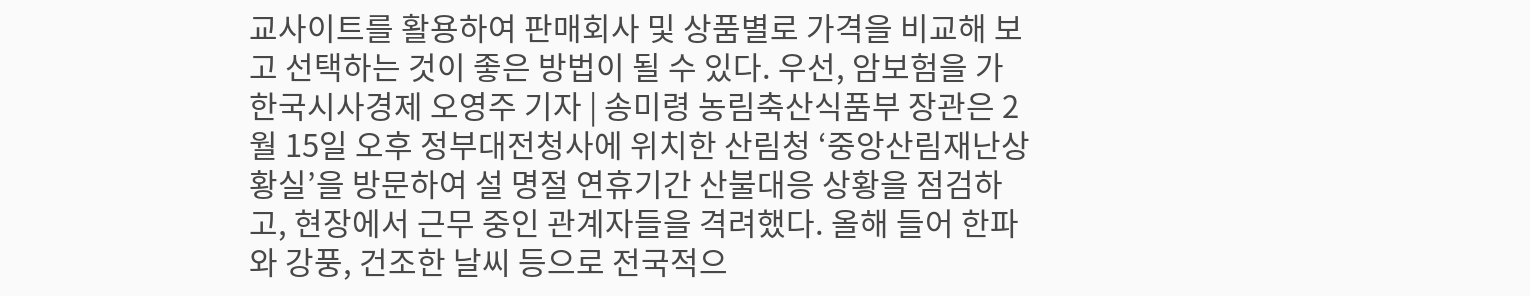교사이트를 활용하여 판매회사 및 상품별로 가격을 비교해 보고 선택하는 것이 좋은 방법이 될 수 있다. 우선, 암보험을 가
한국시사경제 오영주 기자 | 송미령 농림축산식품부 장관은 2월 15일 오후 정부대전청사에 위치한 산림청 ‘중앙산림재난상황실’을 방문하여 설 명절 연휴기간 산불대응 상황을 점검하고, 현장에서 근무 중인 관계자들을 격려했다. 올해 들어 한파와 강풍, 건조한 날씨 등으로 전국적으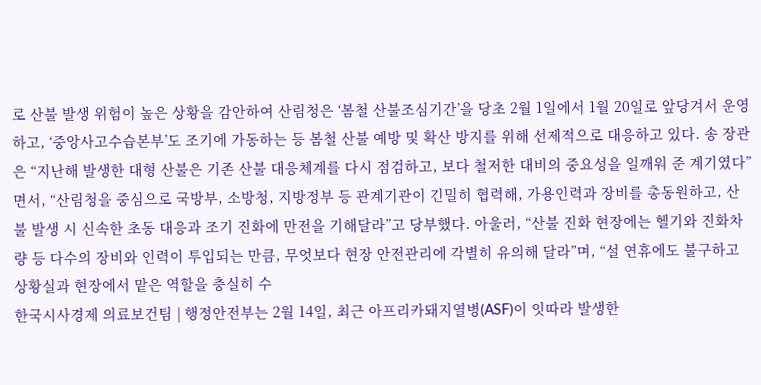로 산불 발생 위험이 높은 상황을 감안하여 산림청은 ‘봄철 산불조심기간’을 당초 2월 1일에서 1월 20일로 앞당겨서 운영하고, ‘중앙사고수습본부’도 조기에 가동하는 등 봄철 산불 예방 및 확산 방지를 위해 선제적으로 대응하고 있다. 송 장관은 “지난해 발생한 대형 산불은 기존 산불 대응체계를 다시 점검하고, 보다 철저한 대비의 중요성을 일깨워 준 계기였다”면서, “산림청을 중심으로 국방부, 소방청, 지방정부 등 관계기관이 긴밀히 협력해, 가용인력과 장비를 총동원하고, 산불 발생 시 신속한 초동 대응과 조기 진화에 만전을 기해달라”고 당부했다. 아울러, “산불 진화 현장에는 헬기와 진화차량 등 다수의 장비와 인력이 투입되는 만큼, 무엇보다 현장 안전관리에 각별히 유의해 달라”며, “설 연휴에도 불구하고 상황실과 현장에서 맡은 역할을 충실히 수
한국시사경제 의료보건팀 | 행정안전부는 2월 14일, 최근 아프리카돼지열병(ASF)이 잇따라 발생한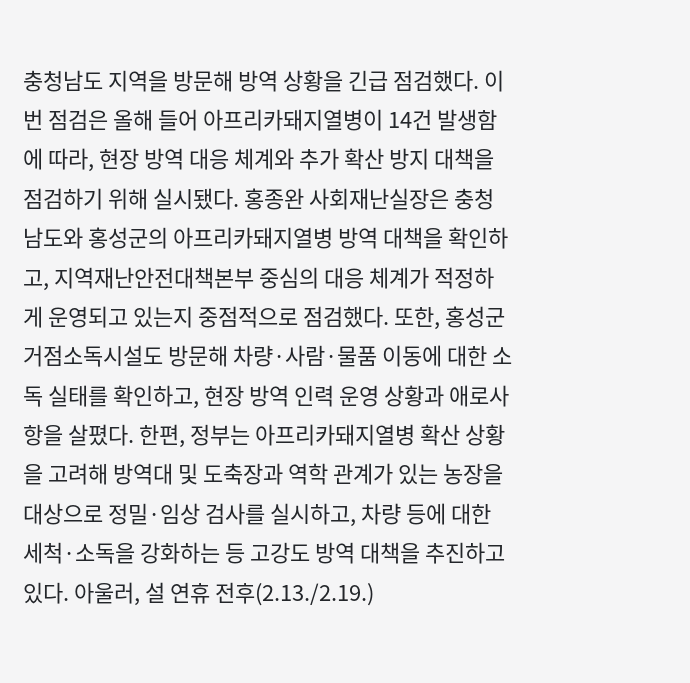충청남도 지역을 방문해 방역 상황을 긴급 점검했다. 이번 점검은 올해 들어 아프리카돼지열병이 14건 발생함에 따라, 현장 방역 대응 체계와 추가 확산 방지 대책을 점검하기 위해 실시됐다. 홍종완 사회재난실장은 충청남도와 홍성군의 아프리카돼지열병 방역 대책을 확인하고, 지역재난안전대책본부 중심의 대응 체계가 적정하게 운영되고 있는지 중점적으로 점검했다. 또한, 홍성군 거점소독시설도 방문해 차량·사람·물품 이동에 대한 소독 실태를 확인하고, 현장 방역 인력 운영 상황과 애로사항을 살폈다. 한편, 정부는 아프리카돼지열병 확산 상황을 고려해 방역대 및 도축장과 역학 관계가 있는 농장을 대상으로 정밀·임상 검사를 실시하고, 차량 등에 대한 세척·소독을 강화하는 등 고강도 방역 대책을 추진하고 있다. 아울러, 설 연휴 전후(2.13./2.19.)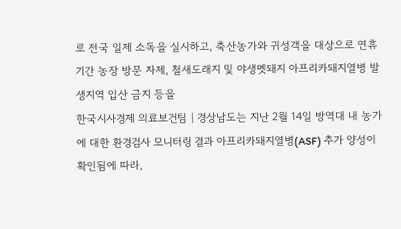로 전국 일제 소독을 실시하고, 축산농가와 귀성객을 대상으로 연휴 기간 농장 방문 자제, 철새도래지 및 야생멧돼지 아프리카돼지열병 발생지역 입산 금지 등을
한국시사경제 의료보건팀 | 경상남도는 지난 2월 14일 방역대 내 농가에 대한 환경검사 모니터링 결과 아프리카돼지열병(ASF) 추가 양성이 확인됨에 따라,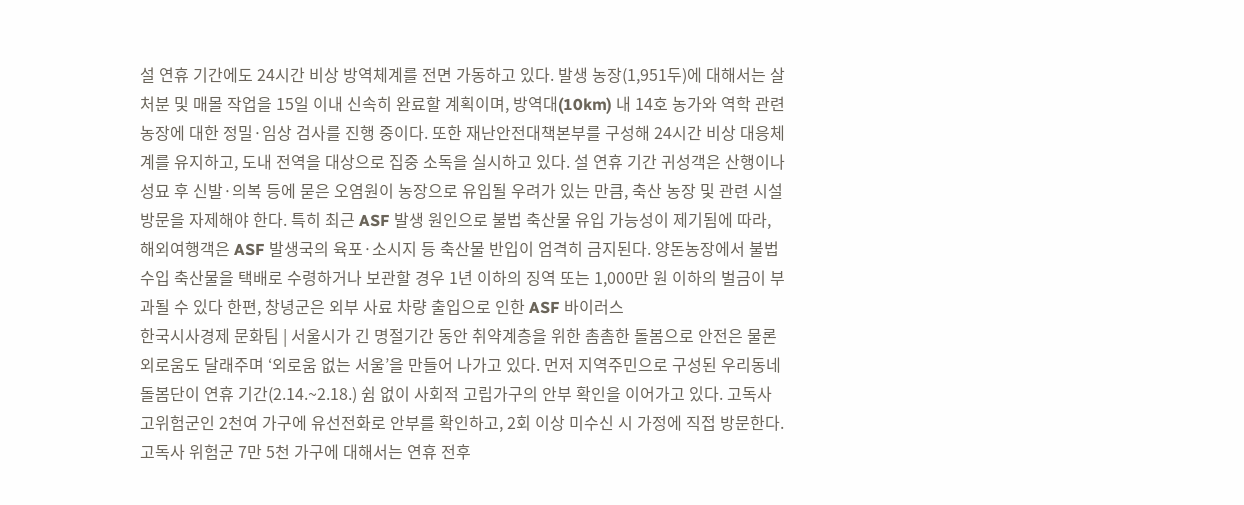설 연휴 기간에도 24시간 비상 방역체계를 전면 가동하고 있다. 발생 농장(1,951두)에 대해서는 살처분 및 매몰 작업을 15일 이내 신속히 완료할 계획이며, 방역대(10km) 내 14호 농가와 역학 관련 농장에 대한 정밀·임상 검사를 진행 중이다. 또한 재난안전대책본부를 구성해 24시간 비상 대응체계를 유지하고, 도내 전역을 대상으로 집중 소독을 실시하고 있다. 설 연휴 기간 귀성객은 산행이나 성묘 후 신발·의복 등에 묻은 오염원이 농장으로 유입될 우려가 있는 만큼, 축산 농장 및 관련 시설 방문을 자제해야 한다. 특히 최근 ASF 발생 원인으로 불법 축산물 유입 가능성이 제기됨에 따라, 해외여행객은 ASF 발생국의 육포·소시지 등 축산물 반입이 엄격히 금지된다. 양돈농장에서 불법 수입 축산물을 택배로 수령하거나 보관할 경우 1년 이하의 징역 또는 1,000만 원 이하의 벌금이 부과될 수 있다 한편, 창녕군은 외부 사료 차량 출입으로 인한 ASF 바이러스
한국시사경제 문화팀 | 서울시가 긴 명절기간 동안 취약계층을 위한 촘촘한 돌봄으로 안전은 물론 외로움도 달래주며 ‘외로움 없는 서울’을 만들어 나가고 있다. 먼저 지역주민으로 구성된 우리동네돌봄단이 연휴 기간(2.14.~2.18.) 쉼 없이 사회적 고립가구의 안부 확인을 이어가고 있다. 고독사 고위험군인 2천여 가구에 유선전화로 안부를 확인하고, 2회 이상 미수신 시 가정에 직접 방문한다. 고독사 위험군 7만 5천 가구에 대해서는 연휴 전후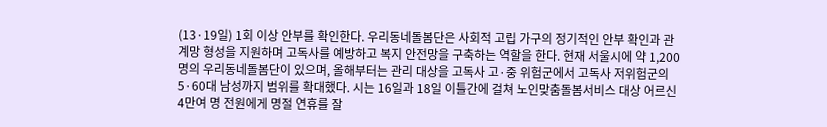(13·19일) 1회 이상 안부를 확인한다. 우리동네돌봄단은 사회적 고립 가구의 정기적인 안부 확인과 관계망 형성을 지원하며 고독사를 예방하고 복지 안전망을 구축하는 역할을 한다. 현재 서울시에 약 1,200명의 우리동네돌봄단이 있으며, 올해부터는 관리 대상을 고독사 고·중 위험군에서 고독사 저위험군의 5·60대 남성까지 범위를 확대했다. 시는 16일과 18일 이틀간에 걸쳐 노인맞춤돌봄서비스 대상 어르신 4만여 명 전원에게 명절 연휴를 잘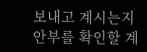보내고 계시는지 안부를 확인할 계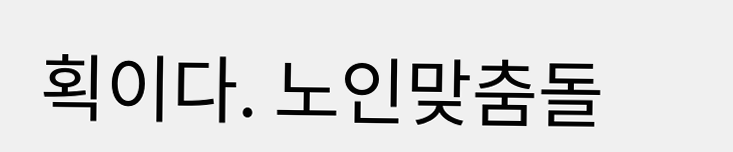획이다. 노인맞춤돌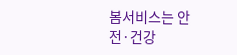봄서비스는 안전·건강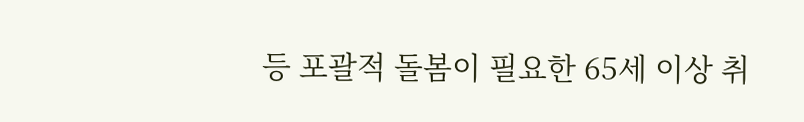등 포괄적 돌봄이 필요한 65세 이상 취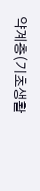약계층(기초생활